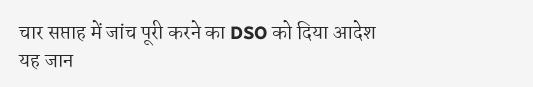चार सप्ताह में जांच पूरी करने का DSO को दिया आदेश
यह जान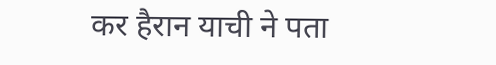कर हैरान याची ने पता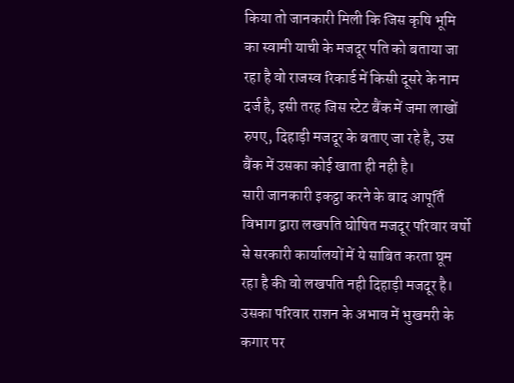किया तो जानकारी मिली कि जिस कृषि भूमि का स्वामी याची के मजदूर पति को बताया जा रहा है वो राजस्व रिकार्ड में किसी दूसरे के नाम दर्ज है, इसी तरह जिस स्टेट बैंक में जमा लाखों रुपए, दिहाड़ी मजदूर के बताए जा रहे है, उस बैंक में उसका कोई खाता ही नही है।
सारी जानकारी इकट्ठा करने के बाद आपूर्ति विभाग द्वारा लखपति घोषित मजदूर परिवार वर्षो से सरकारी कार्यालयों में ये साबित करता घूम रहा है की वो लखपति नही दिहाड़ी मजदूर है। उसका परिवार राशन के अभाव में भुखमरी के कगार पर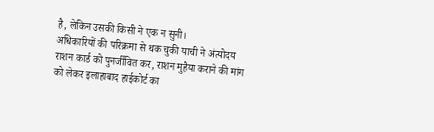है, लेकिन उसकी किसी ने एक न सुनी।
अधिकारियों की परिक्रमा से थक चुकी याची ने अंत्योदय राशन कार्ड को पुनर्जीवित कर, राशन मुहैया कराने की मांग को लेकर इलाहाबाद हाईकोर्ट का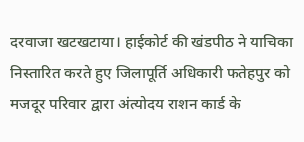दरवाजा खटखटाया। हाईकोर्ट की खंडपीठ ने याचिका निस्तारित करते हुए जिलापूर्ति अधिकारी फतेहपुर को मजदूर परिवार द्वारा अंत्योदय राशन कार्ड के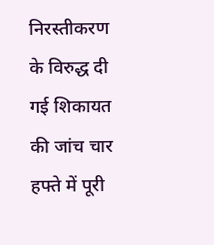निरस्तीकरण के विरुद्ध दी गई शिकायत की जांच चार हफ्ते में पूरी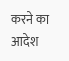करने का आदेश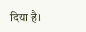दिया है।